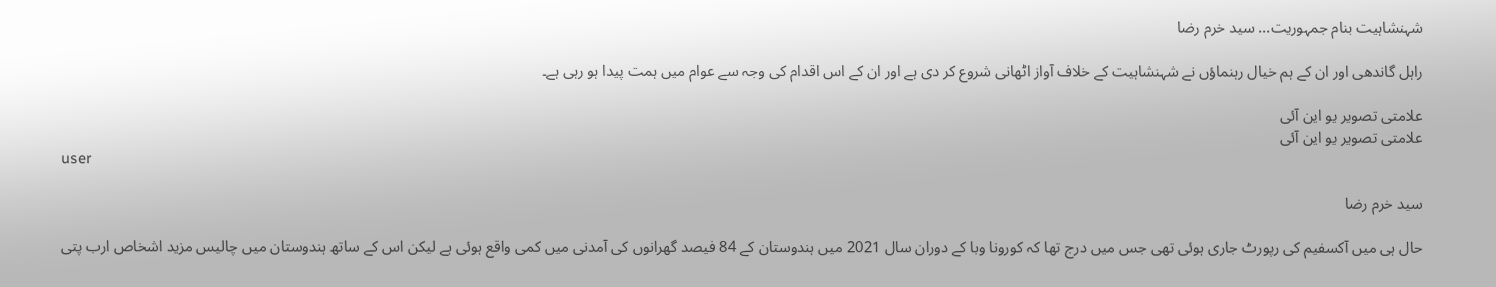شہنشاہیت بنام جمہوریت... سید خرم رضا

راہل گاندھی اور ان کے ہم خیال رہنماؤں نے شہنشاہیت کے خلاف آواز اٹھانی شروع کر دی ہے اور ان کے اس اقدام کی وجہ سے عوام میں ہمت پیدا ہو رہی ہے۔

علامتی تصویر یو این آئی
علامتی تصویر یو این آئی
user

سید خرم رضا

حال ہی میں آکسفیم کی رپورٹ جاری ہوئی تھی جس میں درج تھا کہ کورونا وبا کے دوران سال 2021 میں ہندوستان کے 84 فیصد گھرانوں کی آمدنی میں کمی واقع ہوئی ہے لیکن اس کے ساتھ ہندوستان میں چالیس مزید اشخاص ارب پتی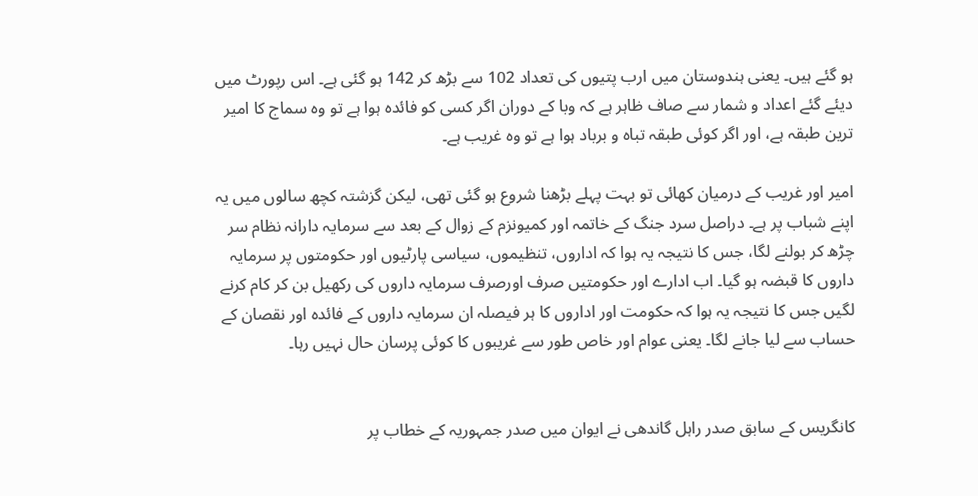ہو گئے ہیں۔ یعنی ہندوستان میں ارب پتیوں کی تعداد 102 سے بڑھ کر 142 ہو گئی ہے۔ اس رپورٹ میں دیئے گئے اعداد و شمار سے صاف ظاہر ہے کہ وبا کے دوران اگر کسی کو فائدہ ہوا ہے تو وہ سماج کا امیر ترین طبقہ ہے، اور اگر کوئی طبقہ تباہ و برباد ہوا ہے تو وہ غریب ہے۔

امیر اور غریب کے درمیان کھائی تو بہت پہلے بڑھنا شروع ہو گئی تھی، لیکن گزشتہ کچھ سالوں میں یہ اپنے شباب پر ہے۔ دراصل سرد جنگ کے خاتمہ اور کمیونزم کے زوال کے بعد سے سرمایہ دارانہ نظام سر چڑھ کر بولنے لگا، جس کا نتیجہ یہ ہوا کہ اداروں، تنظیموں، سیاسی پارٹیوں اور حکومتوں پر سرمایہ داروں کا قبضہ ہو گیا۔ اب ادارے اور حکومتیں صرف اورصرف سرمایہ داروں کی رکھیل بن کر کام کرنے لگیں جس کا نتیجہ یہ ہوا کہ حکومت اور اداروں کا ہر فیصلہ ان سرمایہ داروں کے فائدہ اور نقصان کے حساب سے لیا جانے لگا۔ یعنی عوام اور خاص طور سے غریبوں کا کوئی پرسان حال نہیں رہا۔


کانگریس کے سابق صدر راہل گاندھی نے ایوان میں صدر جمہوریہ کے خطاب پر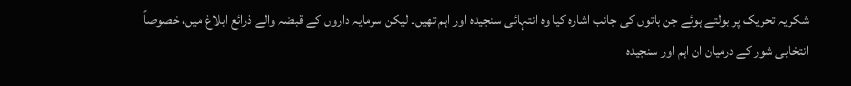شکریہ تحریک پر بولتے ہوئے جن باتوں کی جانب اشارہ کیا وہ انتہائی سنجیدہ اور اہم تھیں۔ لیکن سرمایہ داروں کے قبضہ والے ذرائع ابلاغ میں، خصوصاً انتخابی شور کے درمیان ان اہم اور سنجیدہ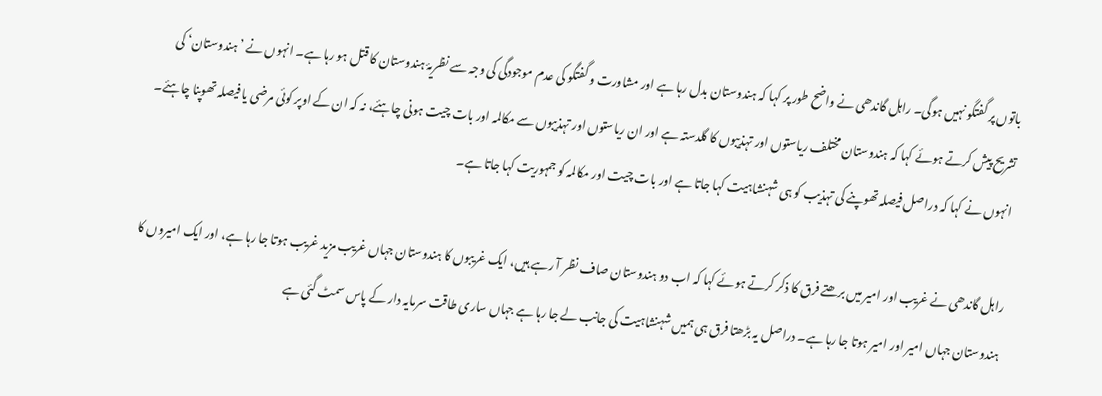باتوں پر گفتگو نہیں ہوگی۔ راہل گاندھی نے واضح طور پر کہا کہ ہندوستان بدل رہا ہے اور مشاورت و گفتگو کی عدم موجودگی کی وجہ سے نظریۂ ہندوستان کا قتل ہو رہا ہے۔ انہوں نے ’ہندوستان‘ کی تشریح پیش کرتے ہوئے کہا کہ ہندوستان مختلف ریاستوں اور تہذیبوں کا گلدستہ ہے اور ان ریاستوں اور تہذیبوں سے مکالمہ اور بات چیت ہونی چاہئے، نہ کہ ان کے اوپر کوئی مرضی یا فیصلہ تھوپنا چاہئے۔ انہوں نے کہا کہ دراصل فیصلہ تھوپنے کی تہذیب کو ہی شہنشاہیت کہا جاتا ہے اور بات چیت اور مکالمہ کو جمہوریت کہا جاتا ہے۔

راہل گاندھی نے غریب اور امیر میں برھتے فرق کا ذکر کرتے ہوئے کہا کہ اب دو ہندوستان صاف نظر آ رہے ہیں، ایک غریبوں کا ہندوستان جہاں غریب مزید غریب ہوتا جا رہا ہے، اور ایک امیروں کا ہندوستان جہاں امیر اور امیر ہوتا جا رہا ہے۔ دراصل یہ بڑھتا فرق ہی ہمیں شہنشاہیت کی جانب لے جا رہا ہے جہاں ساری طاقت سرمایہ دار کے پاس سمٹ گئی ہے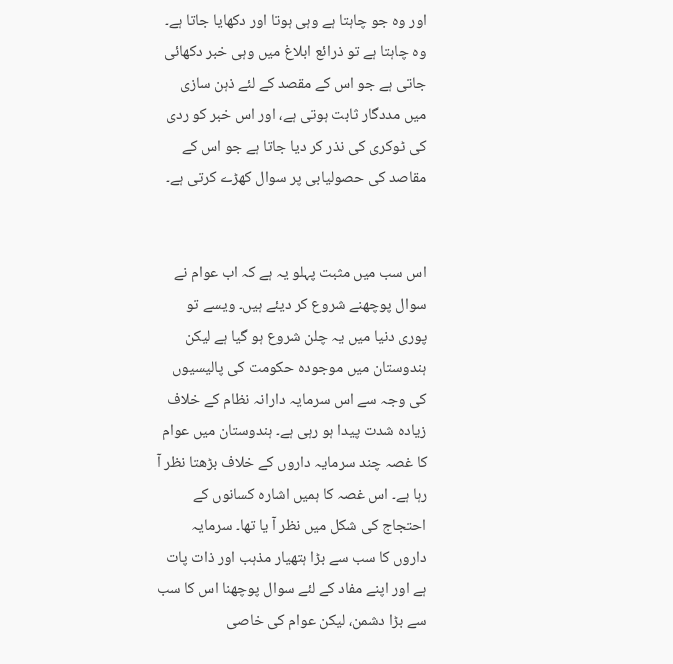اور وہ جو چاہتا ہے وہی ہوتا اور دکھایا جاتا ہے۔ وہ چاہتا ہے تو ذرائع ابلاغ میں وہی خبر دکھائی جاتی ہے جو اس کے مقصد کے لئے ذہن سازی میں مددگار ثابت ہوتی ہے، اور اس خبر کو ردی کی ٹوکری کی نذر کر دیا جاتا ہے جو اس کے مقاصد کی حصولیابی پر سوال کھڑے کرتی ہے۔


اس سب میں مثبت پہلو یہ ہے کہ اب عوام نے سوال پوچھنے شروع کر دیئے ہیں۔ ویسے تو پوری دنیا میں یہ چلن شروع ہو گیا ہے لیکن ہندوستان میں موجودہ حکومت کی پالیسیوں کی وجہ سے اس سرمایہ دارانہ نظام کے خلاف زیادہ شدت پیدا ہو رہی ہے۔ ہندوستان میں عوام کا غصہ چند سرمایہ داروں کے خلاف بڑھتا نظر آ رہا ہے۔ اس غصہ کا ہمیں اشارہ کسانوں کے احتجاج کی شکل میں نظر آ یا تھا۔ سرمایہ داروں کا سب سے بڑا ہتھیار مذہب اور ذات پات ہے اور اپنے مفاد کے لئے سوال پوچھنا اس کا سب سے بڑا دشمن، لیکن عوام کی خاصی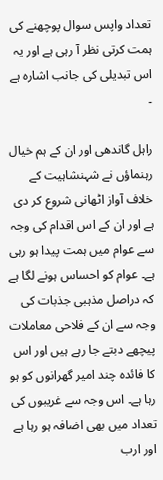تعداد واپس سوال پوچھنے کی ہمت کرتی نظر آ رہی ہے اور یہ اس تبدیلی کی جانب اشارہ ہے ۔

راہل گاندھی اور ان کے ہم خیال رہنماؤں نے شہنشاہیت کے خلاف آواز اٹھانی شروع کر دی ہے اور ان کے اس اقدام کی وجہ سے عوام میں ہمت پیدا ہو رہی ہے۔ عوام کو احساس ہونے لگا ہے کہ دراصل مذہبی جذبات کی وجہ سے ان کے فلاحی معاملات پیچھے دبتے جا رہے ہیں اور اس کا فائدہ چند امیر گھرانوں کو ہو رہا ہے۔ اس وجہ سے غریبوں کی تعداد میں بھی اضافہ ہو رہا ہے اور ارب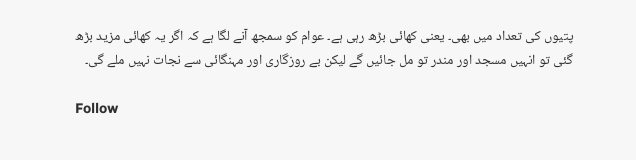پتیوں کی تعداد میں بھی۔ یعنی کھائی بڑھ رہی ہے۔ عوام کو سمجھ آنے لگا ہے کہ اگر یہ کھائی مزید بڑھ گئی تو انہیں مسجد اور مندر تو مل جائیں گے لیکن بے روزگاری اور مہنگائی سے نجات نہیں ملے گی۔

Follow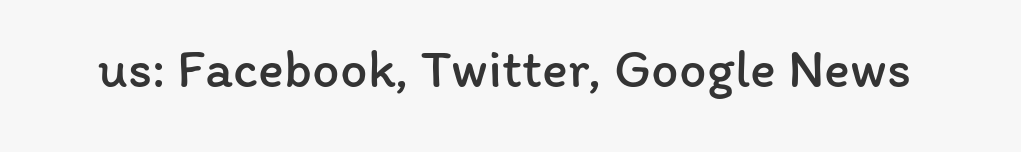us: Facebook, Twitter, Google News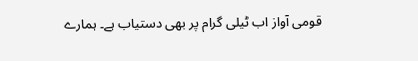قومی آواز اب ٹیلی گرام پر بھی دستیاب ہے۔ ہمارے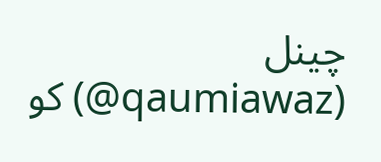چینل (qaumiawaz@) کو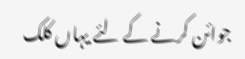جوائن کرنے کے لئے یہاں کلک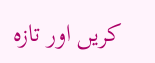کریں اور تازہ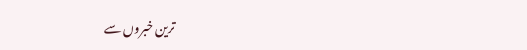ترین خبروں سے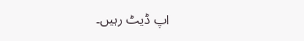اپ ڈیٹ رہیں۔